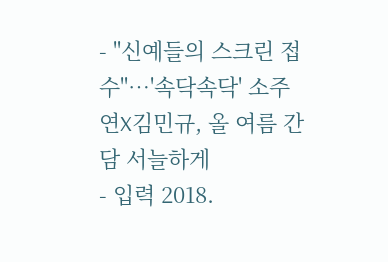- "신예들의 스크린 접수"…'속닥속닥' 소주연X김민규, 올 여름 간담 서늘하게
- 입력 2018.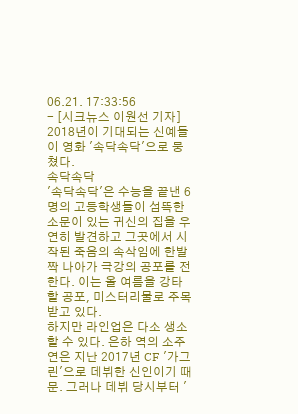06.21. 17:33:56
- [시크뉴스 이원선 기자] 2018년이 기대되는 신예들이 영화 '속닥속닥'으로 뭉쳤다.
속닥속닥
'속닥속닥'은 수능을 끝낸 6명의 고등학생들이 섬뜩한 소문이 있는 귀신의 집을 우연히 발견하고 그곳에서 시작된 죽음의 속삭임에 한발짝 나아가 극강의 공포를 전한다. 이는 올 여름을 강타할 공포, 미스터리물로 주목받고 있다.
하지만 라인업은 다소 생소할 수 있다. 은하 역의 소주연은 지난 2017년 CF '가그린'으로 데뷔한 신인이기 때문. 그러나 데뷔 당시부터 '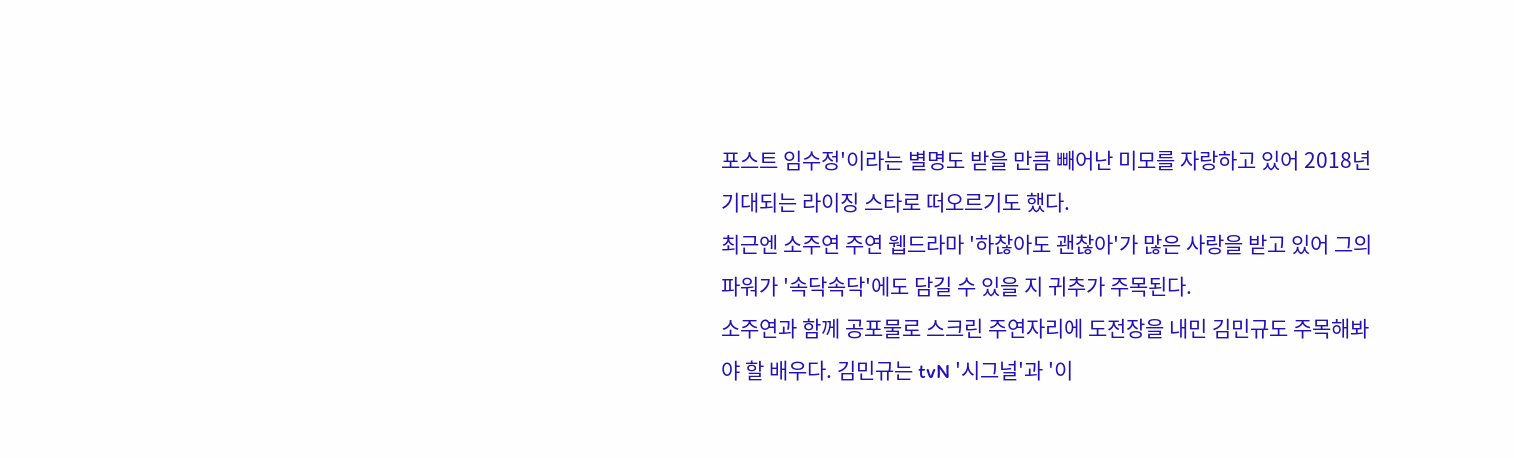포스트 임수정'이라는 별명도 받을 만큼 빼어난 미모를 자랑하고 있어 2018년 기대되는 라이징 스타로 떠오르기도 했다.
최근엔 소주연 주연 웹드라마 '하찮아도 괜찮아'가 많은 사랑을 받고 있어 그의 파워가 '속닥속닥'에도 담길 수 있을 지 귀추가 주목된다.
소주연과 함께 공포물로 스크린 주연자리에 도전장을 내민 김민규도 주목해봐야 할 배우다. 김민규는 tvN '시그널'과 '이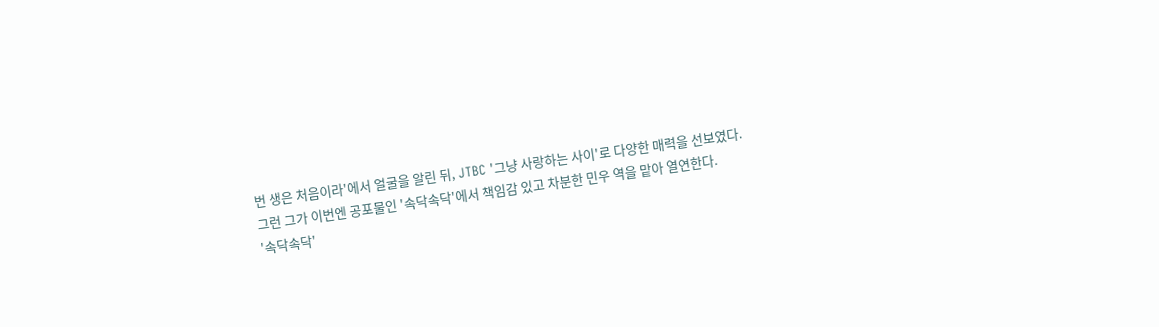번 생은 처음이라'에서 얼굴을 알린 뒤, JTBC '그냥 사랑하는 사이'로 다양한 매력을 선보였다.
그런 그가 이번엔 공포물인 '속닥속닥'에서 책임감 있고 차분한 민우 역을 맡아 열연한다.
'속닥속닥'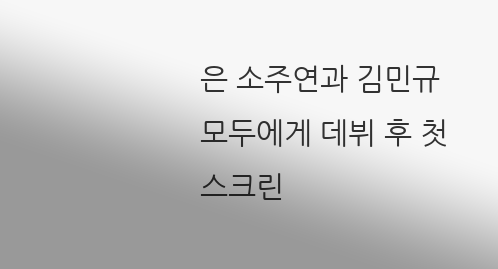은 소주연과 김민규 모두에게 데뷔 후 첫 스크린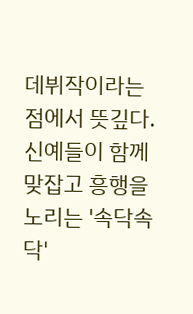데뷔작이라는 점에서 뜻깊다. 신예들이 함께 맞잡고 흥행을 노리는 '속닥속닥'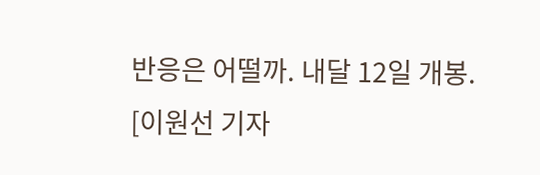반응은 어떨까. 내달 12일 개봉.
[이원선 기자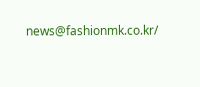news@fashionmk.co.kr/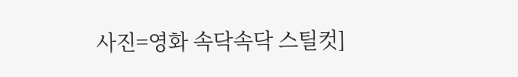사진=영화 속닥속닥 스틸컷]